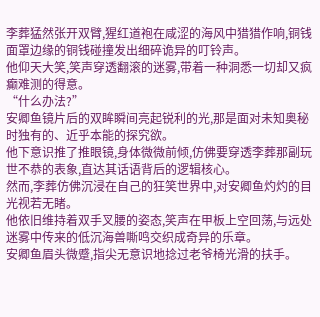李葬猛然张开双臂,猩红道袍在咸涩的海风中猎猎作响,铜钱面罩边缘的铜钱碰撞发出细碎诡异的叮铃声。
他仰天大笑,笑声穿透翻滚的迷雾,带着一种洞悉一切却又疯癫难测的得意。
“什么办法?”
安卿鱼镜片后的双眸瞬间亮起锐利的光,那是面对未知奥秘时独有的、近乎本能的探究欲。
他下意识推了推眼镜,身体微微前倾,仿佛要穿透李葬那副玩世不恭的表象,直达其话语背后的逻辑核心。
然而,李葬仿佛沉浸在自己的狂笑世界中,对安卿鱼灼灼的目光视若无睹。
他依旧维持着双手叉腰的姿态,笑声在甲板上空回荡,与远处迷雾中传来的低沉海兽嘶鸣交织成奇异的乐章。
安卿鱼眉头微蹙,指尖无意识地捻过老爷椅光滑的扶手。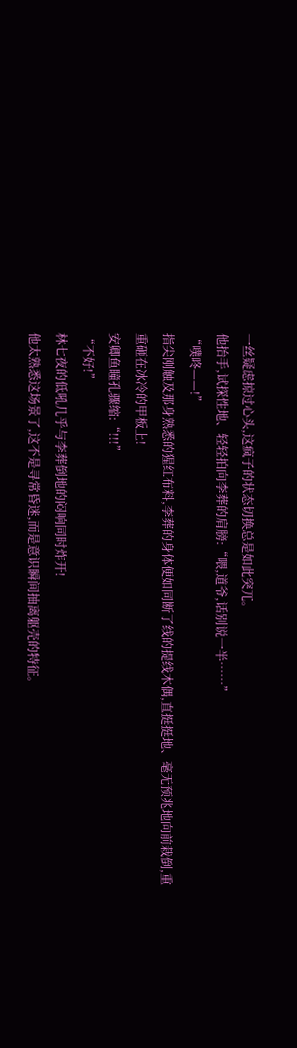一丝疑虑掠过心头,这疯子的状态切换总是如此突兀。
他抬手,试探性地、轻轻拍向李葬的肩膀:“喂,道爷,话别说一半……”
“噗咚——!”
指尖刚触及那身熟悉的猩红布料,李葬的身体便如同断了线的提线木偶,直挺挺地、毫无预兆地向前栽倒,重重砸在冰冷的甲板上!
安卿鱼瞳孔骤缩:“!!!”
“不好!”
林七夜的低吼几乎与李葬倒地的闷响同时炸开!
他太熟悉这场景了,这不是寻常昏迷,而是意识瞬间抽离躯壳的特征。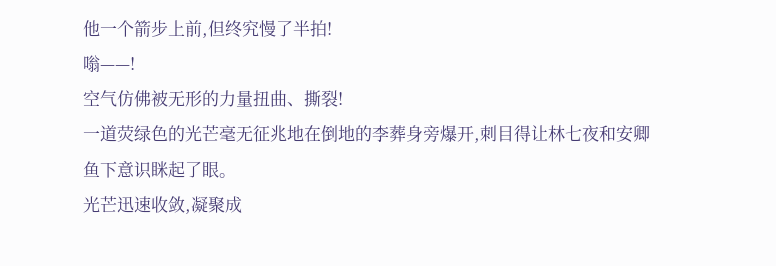他一个箭步上前,但终究慢了半拍!
嗡——!
空气仿佛被无形的力量扭曲、撕裂!
一道荧绿色的光芒毫无征兆地在倒地的李葬身旁爆开,刺目得让林七夜和安卿鱼下意识眯起了眼。
光芒迅速收敛,凝聚成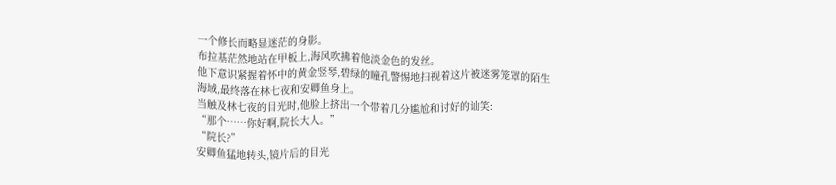一个修长而略显迷茫的身影。
布拉基茫然地站在甲板上,海风吹拂着他淡金色的发丝。
他下意识紧握着怀中的黄金竖琴,碧绿的瞳孔警惕地扫视着这片被迷雾笼罩的陌生海域,最终落在林七夜和安卿鱼身上。
当触及林七夜的目光时,他脸上挤出一个带着几分尴尬和讨好的讪笑:
“那个……你好啊,院长大人。”
“院长?”
安卿鱼猛地转头,镜片后的目光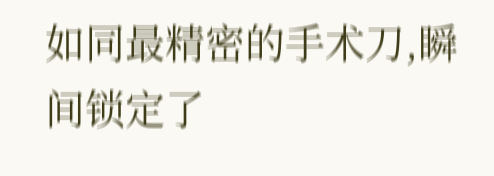如同最精密的手术刀,瞬间锁定了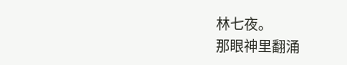林七夜。
那眼神里翻涌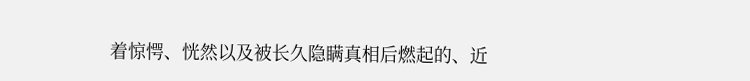着惊愕、恍然以及被长久隐瞒真相后燃起的、近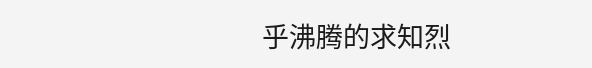乎沸腾的求知烈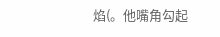焰(。他嘴角勾起